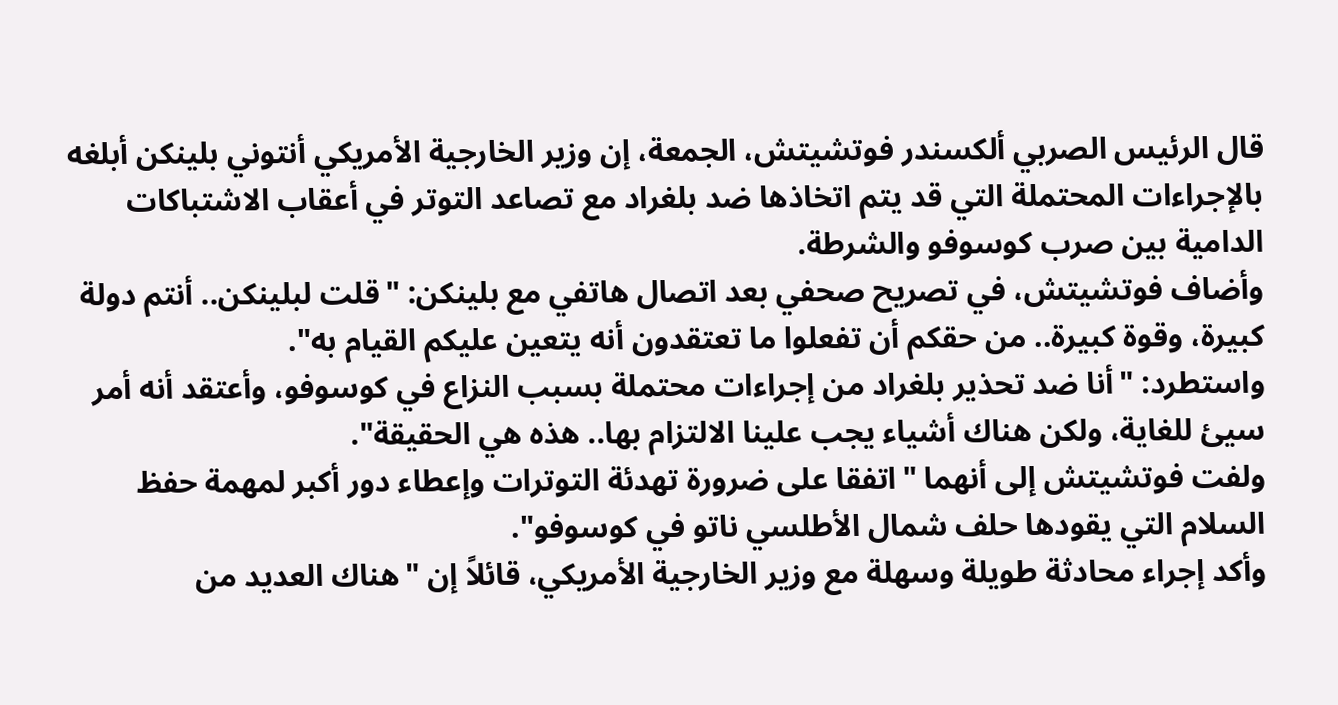قال الرئيس الصربي ألكسندر فوتشيتش، الجمعة، إن وزير الخارجية الأمريكي أنتوني بلينكن أبلغه بالإجراءات المحتملة التي قد يتم اتخاذها ضد بلغراد مع تصاعد التوتر في أعقاب الاشتباكات الدامية بين صرب كوسوفو والشرطة.
وأضاف فوتشيتش، في تصريح صحفي بعد اتصال هاتفي مع بلينكن: "قلت لبلينكن.. أنتم دولة كبيرة، وقوة كبيرة.. من حقكم أن تفعلوا ما تعتقدون أنه يتعين عليكم القيام به".
واستطرد: "أنا ضد تحذير بلغراد من إجراءات محتملة بسبب النزاع في كوسوفو، وأعتقد أنه أمر سيئ للغاية، ولكن هناك أشياء يجب علينا الالتزام بها.. هذه هي الحقيقة".
ولفت فوتشيتش إلى أنهما "اتفقا على ضرورة تهدئة التوترات وإعطاء دور أكبر لمهمة حفظ السلام التي يقودها حلف شمال الأطلسي ناتو في كوسوفو".
وأكد إجراء محادثة طويلة وسهلة مع وزير الخارجية الأمريكي، قائلاً إن "هناك العديد من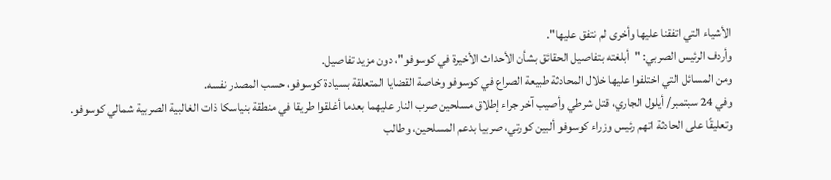الأشياء التي اتفقنا عليها وأخرى لم نتفق عليها".
وأردف الرئيس الصربي: "أبلغته بتفاصيل الحقائق بشأن الأحداث الأخيرة في كوسوفو"، دون مزيد تفاصيل.
ومن المسائل التي اختلفوا عليها خلال المحادثة طبيعة الصراع في كوسوفو وخاصة القضايا المتعلقة بسيادة كوسوفو، حسب المصدر نفسه.
وفي 24 سبتمبر/ أيلول الجاري، قتل شرطي وأصيب آخر جراء إطلاق مسلحين صرب النار عليهما بعدما أغلقوا طريقا في منطقة بنياسكا ذات الغالبية الصربية شمالي كوسوفو.
وتعليقًا على الحادثة اتهم رئيس وزراء كوسوفو ألبين كورتي، صربيا بدعم المسلحين، وطالب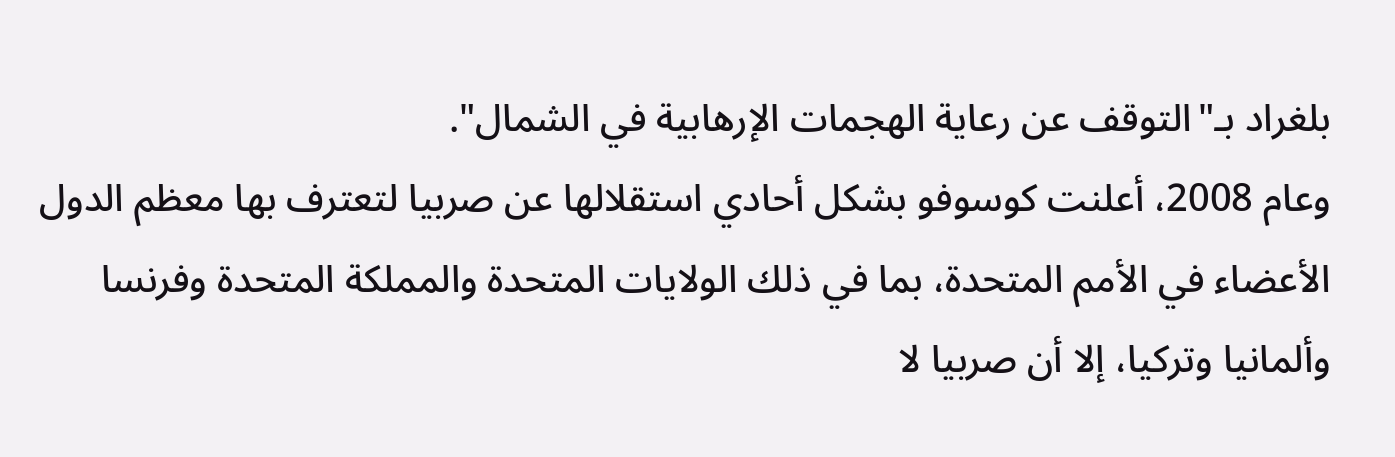بلغراد بـ"التوقف عن رعاية الهجمات الإرهابية في الشمال".
وعام 2008، أعلنت كوسوفو بشكل أحادي استقلالها عن صربيا لتعترف بها معظم الدول الأعضاء في الأمم المتحدة، بما في ذلك الولايات المتحدة والمملكة المتحدة وفرنسا وألمانيا وتركيا، إلا أن صربيا لا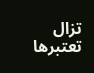تزال تعتبرها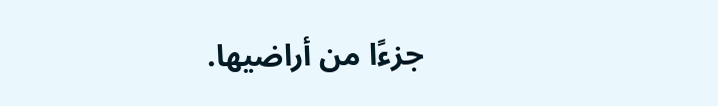جزءًا من أراضيها.